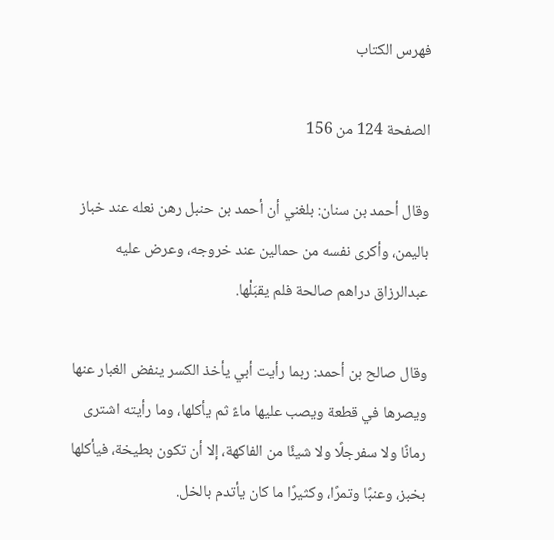فهرس الكتاب

الصفحة 124 من 156

وقال أحمد بن سنان: بلغني أن أحمد بن حنبل رهن نعله عند خباز باليمن، وأكرى نفسه من حمالين عند خروجه، وعرض عليه عبدالرزاق دراهم صالحة فلم يقبَلْها.

وقال صالح بن أحمد: ربما رأيت أبي يأخذ الكسر ينفض الغبار عنها ويصرها في قطعة ويصب عليها ماءً ثم يأكلها، وما رأيته اشترى رمانًا ولا سفرجلًا ولا شيئًا من الفاكهة، إلا أن تكون بطيخة، فيأكلها بخبز، وعنبًا وتمرًا، وكثيرًا ما كان يأتدم بالخل.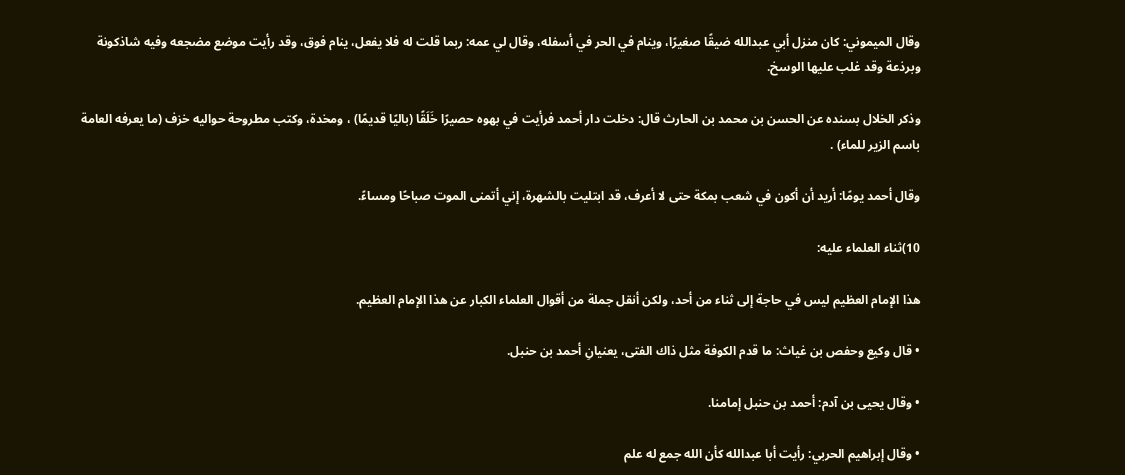وقال الميموني: كان منزل أبي عبدالله ضيقًا صغيرًا، وينام في الحر في أسفله، وقال لي عمه: ربما قلت له فلا يفعل، ينام فوق، وقد رأيت موضع مضجعه وفيه شاذكونة وبرذعة وقد غلب عليها الوسخ.

وذكر الخلال بسنده عن الحسن بن محمد بن الحارث قال: دخلت دار أحمد فرأيت في بهوه حصيرًا خَلَقًا (باليًا قديمًا) ، ومخدة، وكتب مطروحة حواليه خزف (ما يعرفه العامة باسم الزير للماء) .

وقال أحمد يومًا: أريد أن أكون في شعب بمكة حتى لا أعرف، قد ابتليت بالشهرة، إني أتمنى الموت صباحًا ومساءً.

10)ثناء العلماء عليه:

هذا الإمام العظيم ليس في حاجة إلى ثناء من أحد، ولكن أنقل جملة من أقوال العلماء الكبار عن هذا الإمام العظيم.

• قال وكيع وحفص بن غياث: ما قدم الكوفة مثل ذاك الفتى، يعنيانِ أحمد بن حنبل.

• وقال يحيى بن آدم: أحمد بن حنبل إمامنا.

• وقال إبراهيم الحربي: رأيت أبا عبدالله كأن الله جمع له علم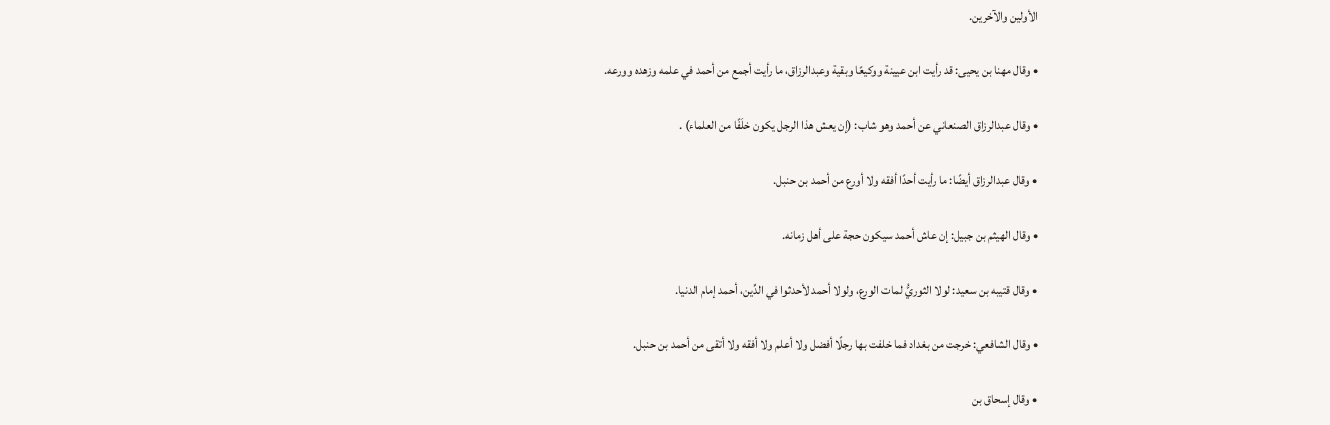الأولين والآخرين.

• وقال مهنا بن يحيى: قد رأيت ابن عيينة ووكيعًا وبقية وعبدالرزاق، ما رأيت أجمع من أحمد في علمه وزهده وورعه.

• وقال عبدالرزاق الصنعاني عن أحمد وهو شاب: (إن يعش هذا الرجل يكون خلَفًا من العلماء) .

• وقال عبدالرزاق أيضًا: ما رأيت أحدًا أفقه ولا أورع من أحمد بن حنبل.

• وقال الهيثم بن جبيل: إن عاش أحمد سيكون حجة على أهل زمانه.

• وقال قتيبه بن سعيد: لولا الثوريُّ لمات الورع، ولولا أحمد لأحدثوا في الدِّين، أحمد إمام الدنيا.

• وقال الشافعي: خرجت من بغداد فما خلفت بها رجلًا أفضل ولا أعلم ولا أفقه ولا أتقى من أحمد بن حنبل.

• وقال إسحاق بن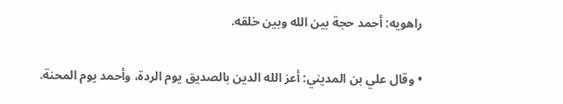راهويه: أحمد حجة بين الله وبين خلقه.

• وقال علي بن المديني: أعز الله الدين بالصديق يوم الردة، وأحمد يوم المحنة.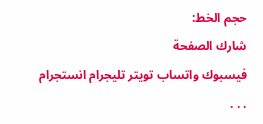حجم الخط:
شارك الصفحة
فيسبوك واتساب تويتر تليجرام انستجرام
. . .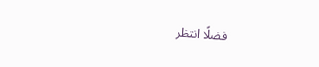فضلًا انتظر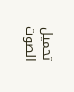تحميل الصوت